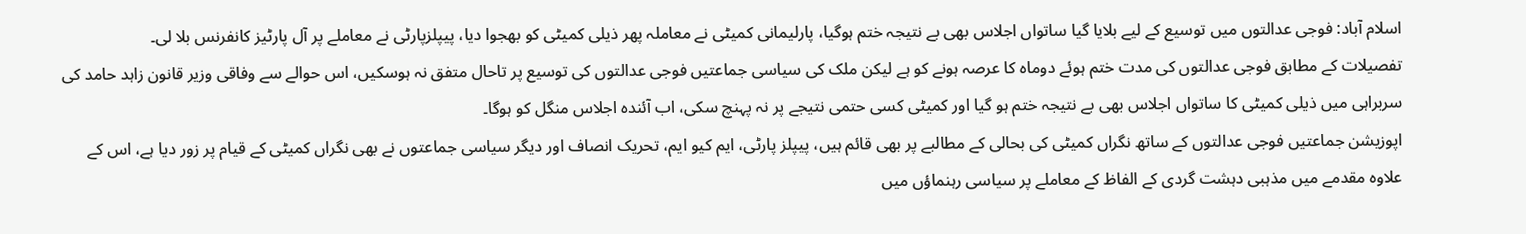اسلام آباد: فوجی عدالتوں میں توسیع کے لیے بلایا گیا ساتواں اجلاس بھی بے نتیجہ ختم ہوگیا، پارلیمانی کمیٹی نے معاملہ پھر ذیلی کمیٹی کو بھجوا دیا، پیپلزپارٹی نے معاملے پر آل پارٹیز کانفرنس بلا لی۔
تفصیلات کے مطابق فوجی عدالتوں کی مدت ختم ہوئے دوماہ کا عرصہ ہونے کو ہے لیکن ملک کی سیاسی جماعتیں فوجی عدالتوں کی توسیع پر تاحال متفق نہ ہوسکیں، اس حوالے سے وفاقی وزیر قانون زاہد حامد کی سربراہی میں ذیلی کمیٹی کا ساتواں اجلاس بھی بے نتیجہ ختم ہو گیا اور کمیٹی کسی حتمی نتیجے پر نہ پہنچ سکی، اب آئندہ اجلاس منگل کو ہوگا۔
اپوزیشن جماعتیں فوجی عدالتوں کے ساتھ نگراں کمیٹی کی بحالی کے مطالبے پر بھی قائم ہیں، پیپلز پارٹی، ایم کیو ایم، تحریک انصاف اور دیگر سیاسی جماعتوں نے بھی نگراں کمیٹی کے قیام پر زور دیا ہے، اس کے علاوہ مقدمے میں مذہبی دہشت گردی کے الفاظ کے معاملے پر سیاسی رہنماؤں میں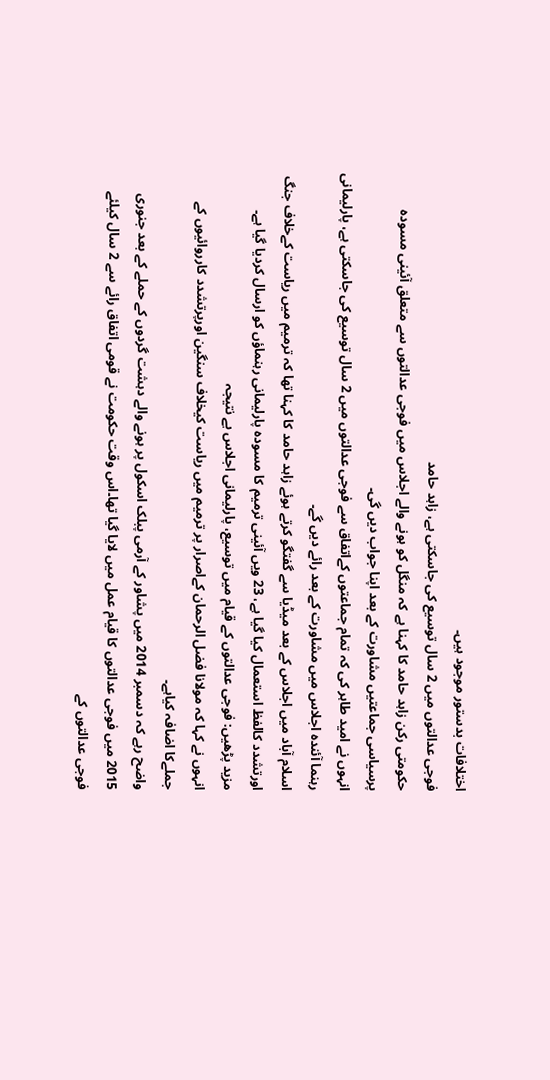اختلافات بدستور موجود ہیں۔
فوجی عدالتوں میں 2 سال توسیع کی جاسکتی ہے، زاہد حامد
حکومتی رکن زاہد حامد کا کہنا ہے کہ منگل کو ہونے والے اجلاس میں فوجی عدالتوں سے متعلق آئینی مسودہ پرسیاسی جماعتیں مشاورت کے بعد اپنا جواب دیں گی۔
انہوں نے امید طاہر کی کہ تمام جماعتوں کےاتفاق سے فوجی عدالتوں میں 2 سال توسیع کی جاسکتی ہے، پارلیمانی رہنما آئندہ اجلاس میں مشاورت کے بعد رائے دیں گے۔
اسلام آباد میں اجلاس کے بعد میڈیا سے گفتگو کرتے ہوئے زاہد حامد کا کہنا تھا کہ ترمیم میں ریاست کےخلاف جنگ اورتشدد کالفظ استعمال کیا گیا ہے، 23 ویں آئینی ترمیم کا مسودہ پارلیمانی رہنماؤں کو ارسال کردیا گیا ہے۔
مزید پڑھیں: فوجی عدالتوں کے قیام میں توسیع، پارلیمانی اجلاس بے نتیجہ
انہوں نے کہا کہ مولانا فضل الرحمان کےاصرار پر ترمیم میں ریاست کیخلاف سنگین اورپرتشدد کارروائیوں کے جملےکا اضافہ کیاہے۔
واضح رہے کہ دسمبر 2014 میں پشاور کے آرمی پبلک اسکول پر ہونے والے دہشت گردوں کے حملے کے بعد جنوری 2015 میں فوجی عدالتوں کا قیام عمل میں لایا گیا تھا۔اس وقت حکومت نے قومی اتفاق رائے سے 2 سال کیلئے فوجی عدالتوں کے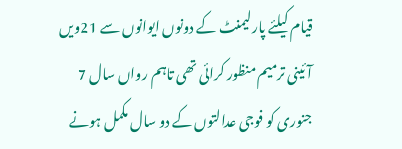قیام کیلئے پارلیمنٹ کے دونوں ایوانوں سے 21ویں آئینی ترمیم منظور کرائی تھی تاہم رواں سال 7 جنوری کو فوجی عدالتوں کے دو سال مکمل ہونے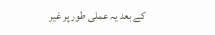کے بعد یہ عملی طور پر غیر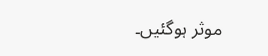موثر ہوگئیں۔